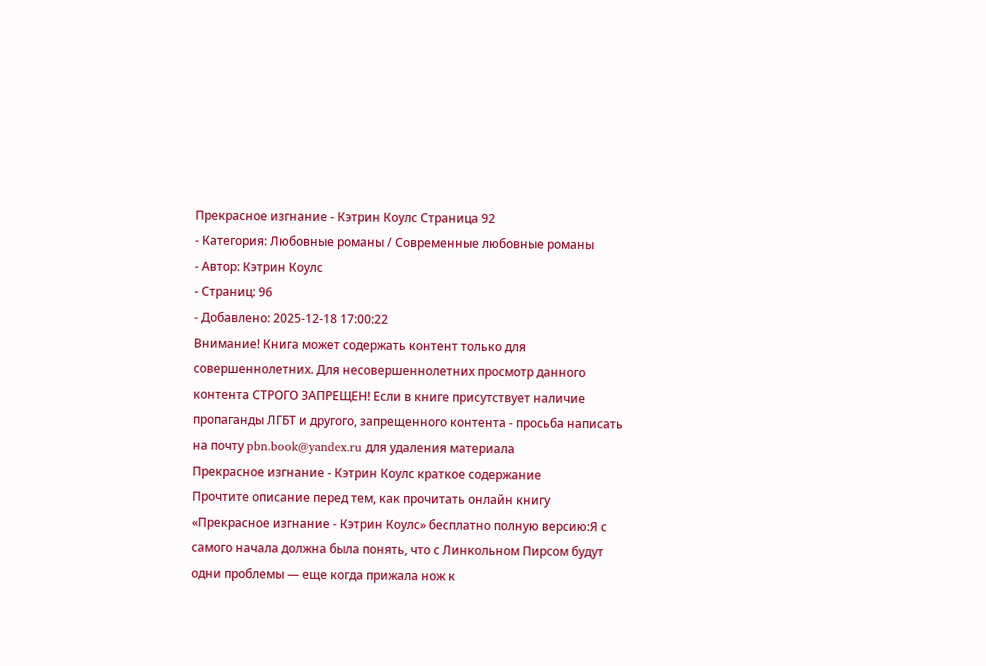Прекрасное изгнание - Кэтрин Коулс Страница 92
- Категория: Любовные романы / Современные любовные романы
- Автор: Кэтрин Коулс
- Страниц: 96
- Добавлено: 2025-12-18 17:00:22
Внимание! Книга может содержать контент только для совершеннолетних. Для несовершеннолетних просмотр данного контента СТРОГО ЗАПРЕЩЕН! Если в книге присутствует наличие пропаганды ЛГБТ и другого, запрещенного контента - просьба написать на почту pbn.book@yandex.ru для удаления материала
Прекрасное изгнание - Кэтрин Коулс краткое содержание
Прочтите описание перед тем, как прочитать онлайн книгу «Прекрасное изгнание - Кэтрин Коулс» бесплатно полную версию:Я с самого начала должна была понять, что с Линкольном Пирсом будут одни проблемы — еще когда прижала нож к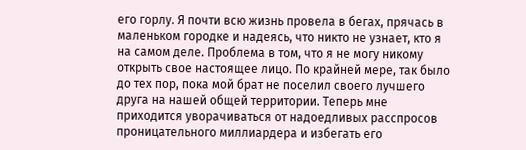его горлу. Я почти всю жизнь провела в бегах, прячась в маленьком городке и надеясь, что никто не узнает, кто я на самом деле. Проблема в том, что я не могу никому открыть свое настоящее лицо. По крайней мере, так было до тех пор, пока мой брат не поселил своего лучшего друга на нашей общей территории. Теперь мне приходится уворачиваться от надоедливых расспросов проницательного миллиардера и избегать его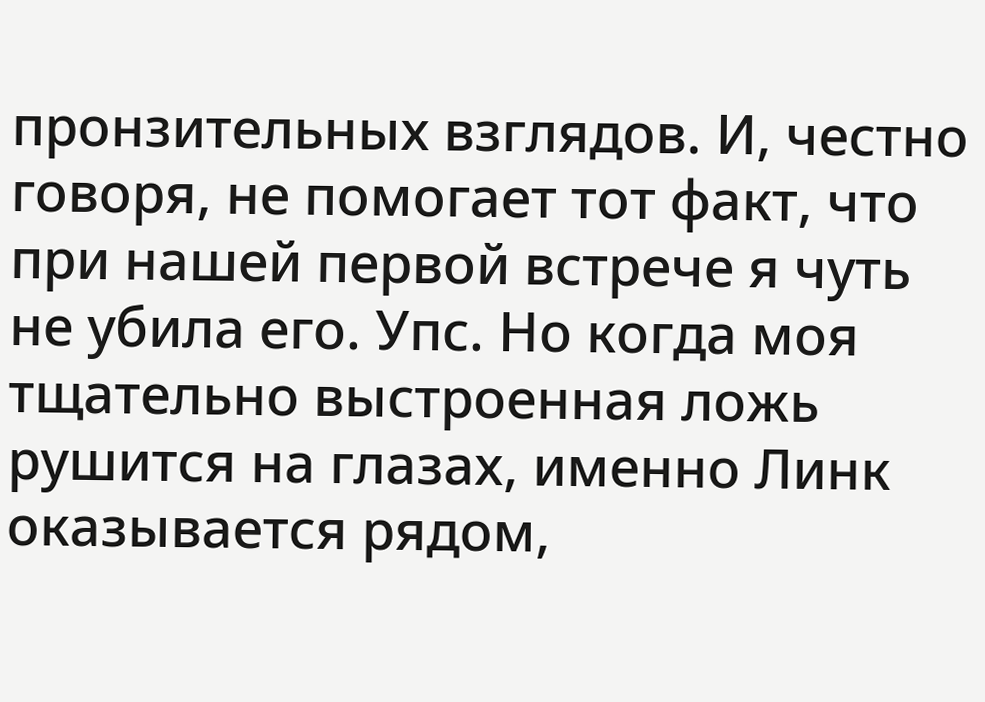пронзительных взглядов. И, честно говоря, не помогает тот факт, что при нашей первой встрече я чуть не убила его. Упс. Но когда моя тщательно выстроенная ложь рушится на глазах, именно Линк оказывается рядом,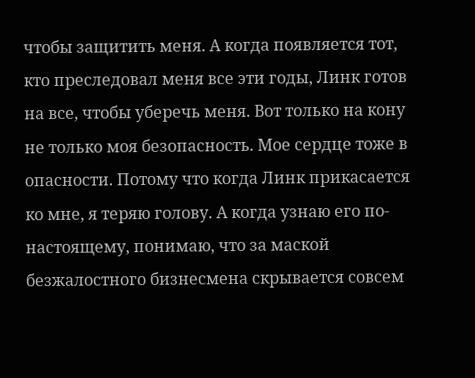чтобы защитить меня. А когда появляется тот, кто преследовал меня все эти годы, Линк готов на все, чтобы уберечь меня. Вот только на кону не только моя безопасность. Мое сердце тоже в опасности. Потому что когда Линк прикасается ко мне, я теряю голову. А когда узнаю его по-настоящему, понимаю, что за маской безжалостного бизнесмена скрывается совсем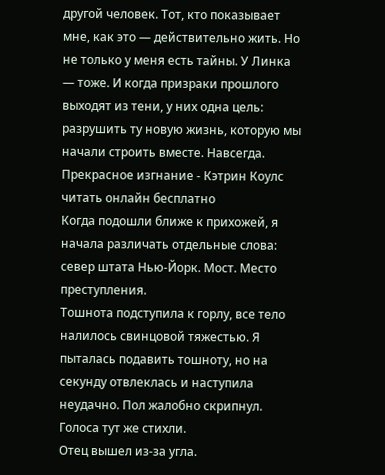другой человек. Тот, кто показывает мне, как это — действительно жить. Но не только у меня есть тайны. У Линка — тоже. И когда призраки прошлого выходят из тени, у них одна цель: разрушить ту новую жизнь, которую мы начали строить вместе. Навсегда.
Прекрасное изгнание - Кэтрин Коулс читать онлайн бесплатно
Когда подошли ближе к прихожей, я начала различать отдельные слова: север штата Нью-Йорк. Мост. Место преступления.
Тошнота подступила к горлу, все тело налилось свинцовой тяжестью. Я пыталась подавить тошноту, но на секунду отвлеклась и наступила неудачно. Пол жалобно скрипнул. Голоса тут же стихли.
Отец вышел из-за угла.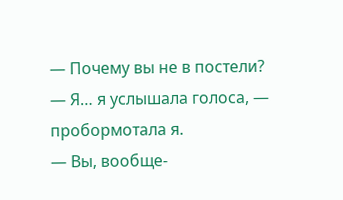— Почему вы не в постели?
— Я… я услышала голоса, — пробормотала я.
— Вы, вообще-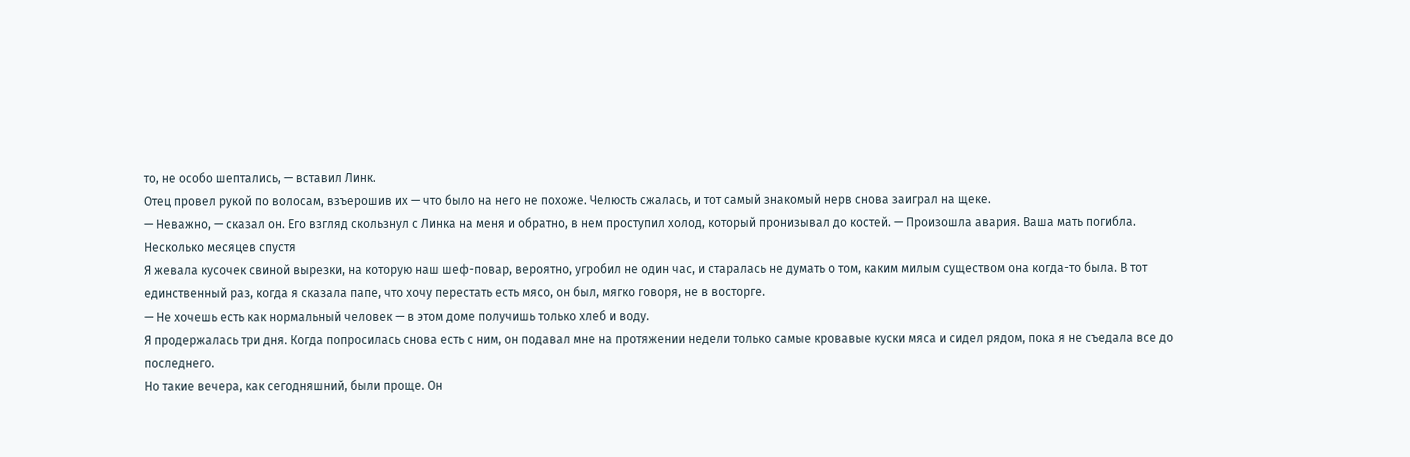то, не особо шептались, — вставил Линк.
Отец провел рукой по волосам, взъерошив их — что было на него не похоже. Челюсть сжалась, и тот самый знакомый нерв снова заиграл на щеке.
— Неважно, — сказал он. Его взгляд скользнул с Линка на меня и обратно, в нем проступил холод, который пронизывал до костей. — Произошла авария. Ваша мать погибла.
Несколько месяцев спустя
Я жевала кусочек свиной вырезки, на которую наш шеф-повар, вероятно, угробил не один час, и старалась не думать о том, каким милым существом она когда-то была. В тот единственный раз, когда я сказала папе, что хочу перестать есть мясо, он был, мягко говоря, не в восторге.
— Не хочешь есть как нормальный человек — в этом доме получишь только хлеб и воду.
Я продержалась три дня. Когда попросилась снова есть с ним, он подавал мне на протяжении недели только самые кровавые куски мяса и сидел рядом, пока я не съедала все до последнего.
Но такие вечера, как сегодняшний, были проще. Он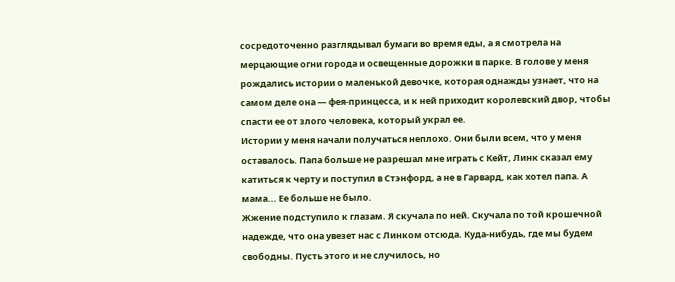сосредоточенно разглядывал бумаги во время еды, а я смотрела на мерцающие огни города и освещенные дорожки в парке. В голове у меня рождались истории о маленькой девочке, которая однажды узнает, что на самом деле она — фея-принцесса, и к ней приходит королевский двор, чтобы спасти ее от злого человека, который украл ее.
Истории у меня начали получаться неплохо. Они были всем, что у меня оставалось. Папа больше не разрешал мне играть с Кейт, Линк сказал ему катиться к черту и поступил в Стэнфорд, а не в Гарвард, как хотел папа. А мама... Ее больше не было.
Жжение подступило к глазам. Я скучала по ней. Скучала по той крошечной надежде, что она увезет нас с Линком отсюда. Куда-нибудь, где мы будем свободны. Пусть этого и не случилось, но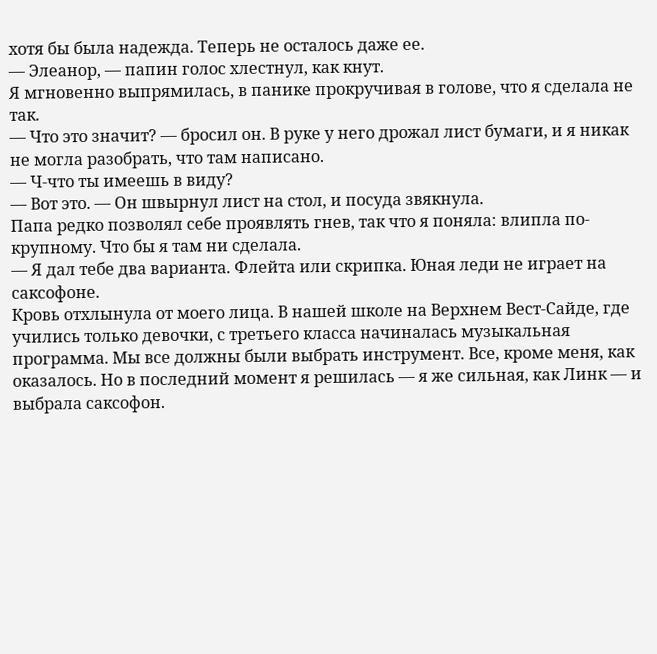хотя бы была надежда. Теперь не осталось даже ее.
— Элеанор, — папин голос хлестнул, как кнут.
Я мгновенно выпрямилась, в панике прокручивая в голове, что я сделала не так.
— Что это значит? — бросил он. В руке у него дрожал лист бумаги, и я никак не могла разобрать, что там написано.
— Ч-что ты имеешь в виду?
— Вот это. — Он швырнул лист на стол, и посуда звякнула.
Папа редко позволял себе проявлять гнев, так что я поняла: влипла по-крупному. Что бы я там ни сделала.
— Я дал тебе два варианта. Флейта или скрипка. Юная леди не играет на саксофоне.
Кровь отхлынула от моего лица. В нашей школе на Верхнем Вест-Сайде, где учились только девочки, с третьего класса начиналась музыкальная программа. Мы все должны были выбрать инструмент. Все, кроме меня, как оказалось. Но в последний момент я решилась — я же сильная, как Линк — и выбрала саксофон.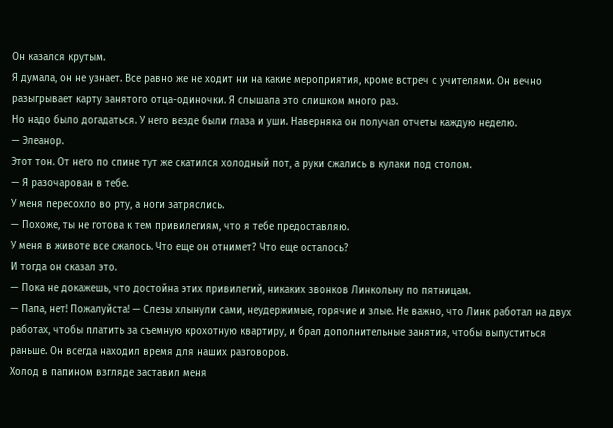Он казался крутым.
Я думала, он не узнает. Все равно же не ходит ни на какие мероприятия, кроме встреч с учителями. Он вечно разыгрывает карту занятого отца-одиночки. Я слышала это слишком много раз.
Но надо было догадаться. У него везде были глаза и уши. Наверняка он получал отчеты каждую неделю.
— Элеанор.
Этот тон. От него по спине тут же скатился холодный пот, а руки сжались в кулаки под столом.
— Я разочарован в тебе.
У меня пересохло во рту, а ноги затряслись.
— Похоже, ты не готова к тем привилегиям, что я тебе предоставляю.
У меня в животе все сжалось. Что еще он отнимет? Что еще осталось?
И тогда он сказал это.
— Пока не докажешь, что достойна этих привилегий, никаких звонков Линкольну по пятницам.
— Папа, нет! Пожалуйста! — Слезы хлынули сами, неудержимые, горячие и злые. Не важно, что Линк работал на двух работах, чтобы платить за съемную крохотную квартиру, и брал дополнительные занятия, чтобы выпуститься раньше. Он всегда находил время для наших разговоров.
Холод в папином взгляде заставил меня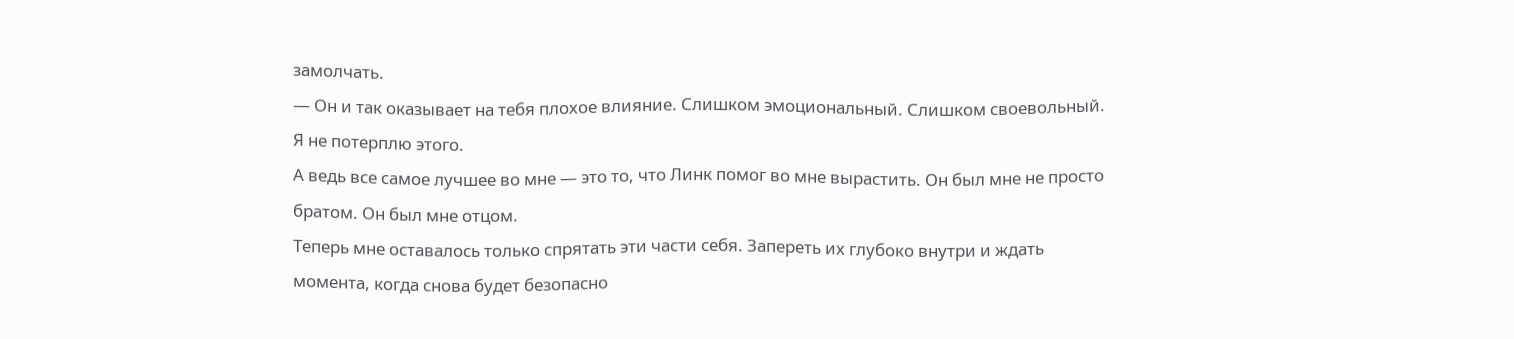замолчать.
— Он и так оказывает на тебя плохое влияние. Слишком эмоциональный. Слишком своевольный. Я не потерплю этого.
А ведь все самое лучшее во мне — это то, что Линк помог во мне вырастить. Он был мне не просто братом. Он был мне отцом.
Теперь мне оставалось только спрятать эти части себя. Запереть их глубоко внутри и ждать момента, когда снова будет безопасно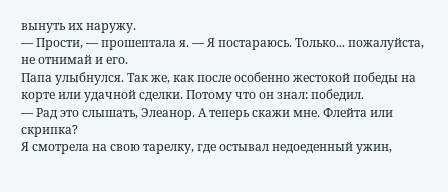вынуть их наружу.
— Прости, — прошептала я. — Я постараюсь. Только... пожалуйста, не отнимай и его.
Папа улыбнулся. Так же, как после особенно жестокой победы на корте или удачной сделки. Потому что он знал: победил.
— Рад это слышать, Элеанор. А теперь скажи мне. Флейта или скрипка?
Я смотрела на свою тарелку, где остывал недоеденный ужин,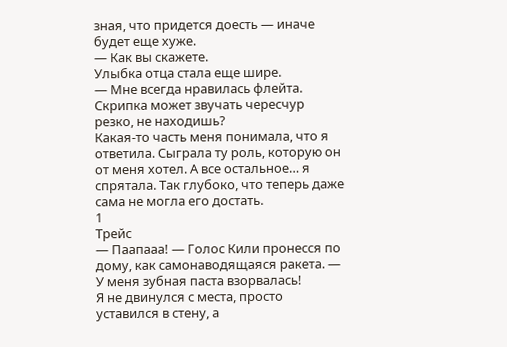зная, что придется доесть — иначе будет еще хуже.
— Как вы скажете.
Улыбка отца стала еще шире.
— Мне всегда нравилась флейта. Скрипка может звучать чересчур резко, не находишь?
Какая-то часть меня понимала, что я ответила. Сыграла ту роль, которую он от меня хотел. А все остальное… я спрятала. Так глубоко, что теперь даже сама не могла его достать.
1
Трейс
— Паапааа! — Голос Кили пронесся по дому, как самонаводящаяся ракета. — У меня зубная паста взорвалась!
Я не двинулся с места, просто уставился в стену, а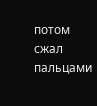потом сжал пальцами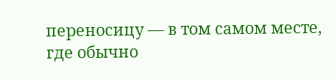переносицу — в том самом месте, где обычно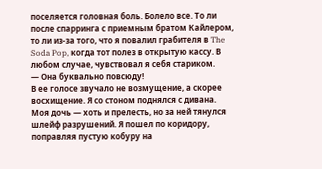поселяется головная боль. Болело все. То ли после спарринга с приемным братом Кайлером, то ли из-за того, что я повалил грабителя в The Soda Pop, когда тот полез в открытую кассу. В любом случае, чувствовал я себя стариком.
— Она буквально повсюду!
В ее голосе звучало не возмущение, а скорее восхищение. Я со стоном поднялся с дивана. Моя дочь — хоть и прелесть, но за ней тянулся шлейф разрушений. Я пошел по коридору, поправляя пустую кобуру на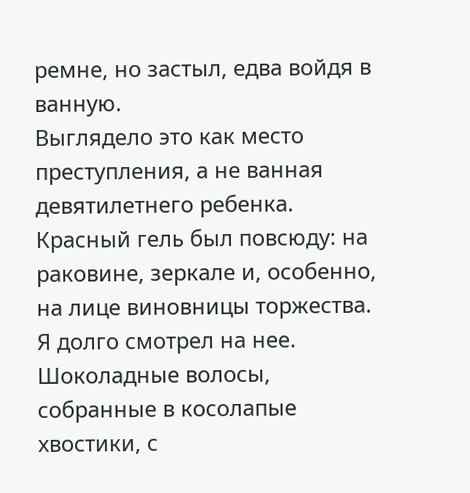ремне, но застыл, едва войдя в ванную.
Выглядело это как место преступления, а не ванная девятилетнего ребенка. Красный гель был повсюду: на раковине, зеркале и, особенно, на лице виновницы торжества.
Я долго смотрел на нее. Шоколадные волосы, собранные в косолапые хвостики, с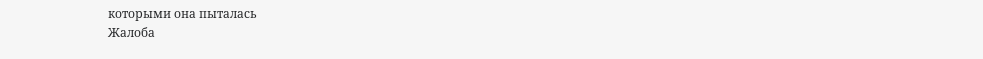которыми она пыталась
Жалоба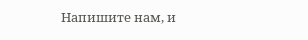Напишите нам, и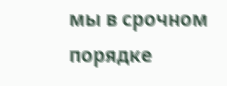мы в срочном порядке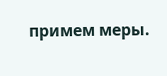примем меры.